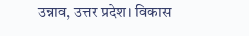उन्नाव, उत्तर प्रदेश। विकास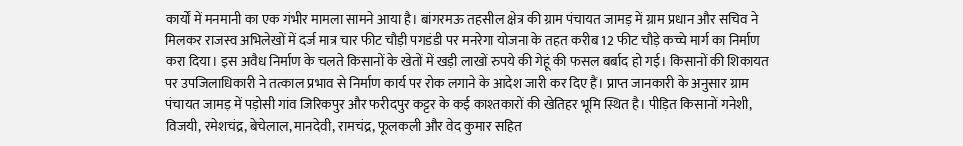कार्यों में मनमानी का एक गंभीर मामला सामने आया है। बांगरमऊ तहसील क्षेत्र की ग्राम पंचायत जामड़ में ग्राम प्रधान और सचिव ने मिलकर राजस्व अभिलेखों में दर्ज मात्र चार फीट चौड़ी पगडंडी पर मनरेगा योजना के तहत करीब 12 फीट चौड़े कच्चे मार्ग का निर्माण करा दिया। इस अवैध निर्माण के चलते किसानों के खेतों में खड़ी लाखों रुपये की गेहूं की फसल बर्बाद हो गई। किसानों की शिकायत पर उपजिलाधिकारी ने तत्काल प्रभाव से निर्माण कार्य पर रोक लगाने के आदेश जारी कर दिए हैं। प्राप्त जानकारी के अनुसार ग्राम पंचायत जामड़ में पड़ोसी गांव जिरिकपुर और फरीदपुर कट्टर के कई काश्तकारों की खेतिहर भूमि स्थित है। पीड़ित किसानों गनेशी, विजयी, रमेशचंद्र, बेचेलाल, मानदेवी, रामचंद्र, फूलकली और वेद कुमार सहित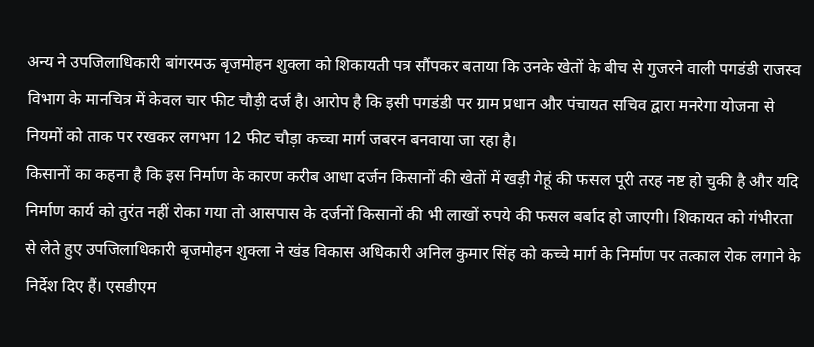अन्य ने उपजिलाधिकारी बांगरमऊ बृजमोहन शुक्ला को शिकायती पत्र सौंपकर बताया कि उनके खेतों के बीच से गुजरने वाली पगडंडी राजस्व विभाग के मानचित्र में केवल चार फीट चौड़ी दर्ज है। आरोप है कि इसी पगडंडी पर ग्राम प्रधान और पंचायत सचिव द्वारा मनरेगा योजना से नियमों को ताक पर रखकर लगभग 12 फीट चौड़ा कच्चा मार्ग जबरन बनवाया जा रहा है।
किसानों का कहना है कि इस निर्माण के कारण करीब आधा दर्जन किसानों की खेतों में खड़ी गेहूं की फसल पूरी तरह नष्ट हो चुकी है और यदि निर्माण कार्य को तुरंत नहीं रोका गया तो आसपास के दर्जनों किसानों की भी लाखों रुपये की फसल बर्बाद हो जाएगी। शिकायत को गंभीरता से लेते हुए उपजिलाधिकारी बृजमोहन शुक्ला ने खंड विकास अधिकारी अनिल कुमार सिंह को कच्चे मार्ग के निर्माण पर तत्काल रोक लगाने के निर्देश दिए हैं। एसडीएम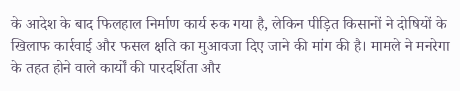के आदेश के बाद फिलहाल निर्माण कार्य रुक गया है, लेकिन पीड़ित किसानों ने दोषियों के खिलाफ कार्रवाई और फसल क्षति का मुआवजा दिए जाने की मांग की है। मामले ने मनरेगा के तहत होने वाले कार्यों की पारदर्शिता और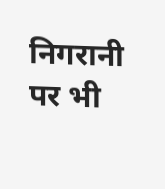निगरानी पर भी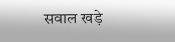सवाल खड़े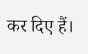कर दिए हैं।